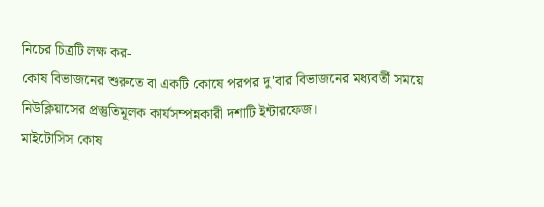নিচের চিত্রটি লক্ষ কর-
কোষ বিভাজনের শুরুতে বা একটি কোষে পরপর দু'বার বিভাজনের মধ্যবর্তী সময়ে নিউক্লিয়াসের প্রস্তুতিমূলক কার্যসম্পন্নকারী দশাটি ইন্টারফেজ।
মাইটোসিস কোষ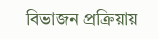বিভাজন প্রক্রিয়ায়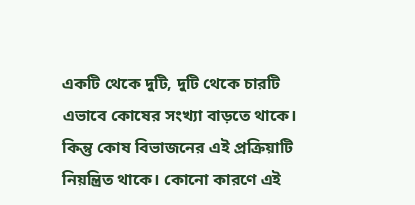একটি থেকে দুটি, দুটি থেকে চারটি এভাবে কোষের সংখ্যা বাড়তে থাকে। কিন্তু কোষ বিভাজনের এই প্রক্রিয়াটি নিয়ন্ত্রিত থাকে। কোনো কারণে এই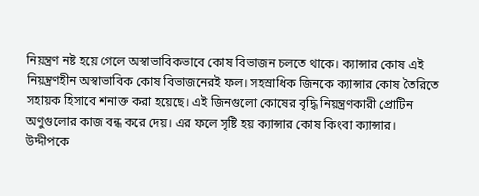নিয়ন্ত্রণ নষ্ট হয়ে গেলে অস্বাভাবিকভাবে কোষ বিভাজন চলতে থাকে। ক্যান্সার কোষ এই নিয়ন্ত্রণহীন অস্বাভাবিক কোষ বিভাজনেরই ফল। সহস্রাধিক জিনকে ক্যান্সার কোষ তৈরিতে সহায়ক হিসাবে শনাক্ত করা হয়েছে। এই জিনগুলো কোষের বৃদ্ধি নিয়ন্ত্রণকারী প্রোটিন অণুগুলোর কাজ বন্ধ করে দেয়। এর ফলে সৃষ্টি হয় ক্যান্সার কোষ কিংবা ক্যান্সার।
উদ্দীপকে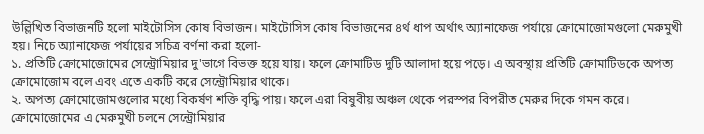উল্লিখিত বিভাজনটি হলো মাইটোসিস কোষ বিভাজন। মাইটোসিস কোষ বিভাজনের ৪র্থ ধাপ অর্থাৎ অ্যানাফেজ পর্যায়ে ক্রোমোজোমগুলো মেরুমুখী হয়। নিচে অ্যানাফেজ পর্যায়ের সচিত্র বর্ণনা করা হলো-
১. প্রতিটি ক্রোমোজোমের সেন্ট্রোমিয়ার দু'ভাগে বিভক্ত হয়ে যায়। ফলে ক্রোমাটিড দুটি আলাদা হয়ে পড়ে। এ অবস্থায় প্রতিটি ক্রোমাটিডকে অপত্য ক্রোমোজোম বলে এবং এতে একটি করে সেন্ট্রোমিয়ার থাকে।
২. অপত্য ক্রোমোজোমগুলোর মধ্যে বিকর্ষণ শক্তি বৃদ্ধি পায়। ফলে এরা বিষুবীয় অঞ্চল থেকে পরস্পর বিপরীত মেরুর দিকে গমন করে। ক্রোমোজোমের এ মেরুমুখী চলনে সেন্ট্রোমিয়ার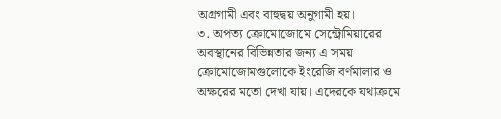অগ্রগামী এবং বাহুদ্বয় অনুগামী হয়।
৩. অপত্য ক্রোমোজোমে সেন্ট্রোমিয়ারের অবস্থানের বিভিন্নতার জন্য এ সময় ক্রোমোজোমগুলোকে ইংরেজি বর্ণমালার ও অক্ষরের মতো দেখা যায়। এদেরকে যথাক্রমে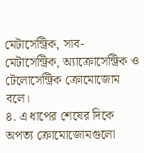মেটাসেন্ট্রিক, সাব-মেটাসেন্ট্রিক, অ্যাক্রোসেন্ট্রিক ও টেলোসেন্ট্রিক ক্রোমোজোম বলে।
৪. এ ধাপের শেষের দিকে অপত্য ক্রোমোজোমগুলো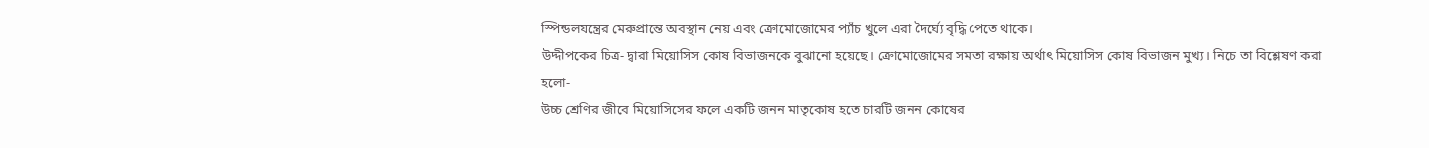স্পিন্ডলযন্ত্রের মেরুপ্রান্তে অবস্থান নেয় এবং ক্রোমোজোমের প্যাঁচ খুলে এরা দৈর্ঘ্যে বৃদ্ধি পেতে থাকে।
উদ্দীপকের চিত্র- দ্বারা মিয়োসিস কোষ বিভাজনকে বুঝানো হয়েছে। ক্রোমোজোমের সমতা রক্ষায় অর্থাৎ মিয়োসিস কোষ বিভাজন মুখ্য। নিচে তা বিশ্লেষণ করা হলো-
উচ্চ শ্রেণির জীবে মিয়োসিসের ফলে একটি জনন মাতৃকোষ হতে চারটি জনন কোষের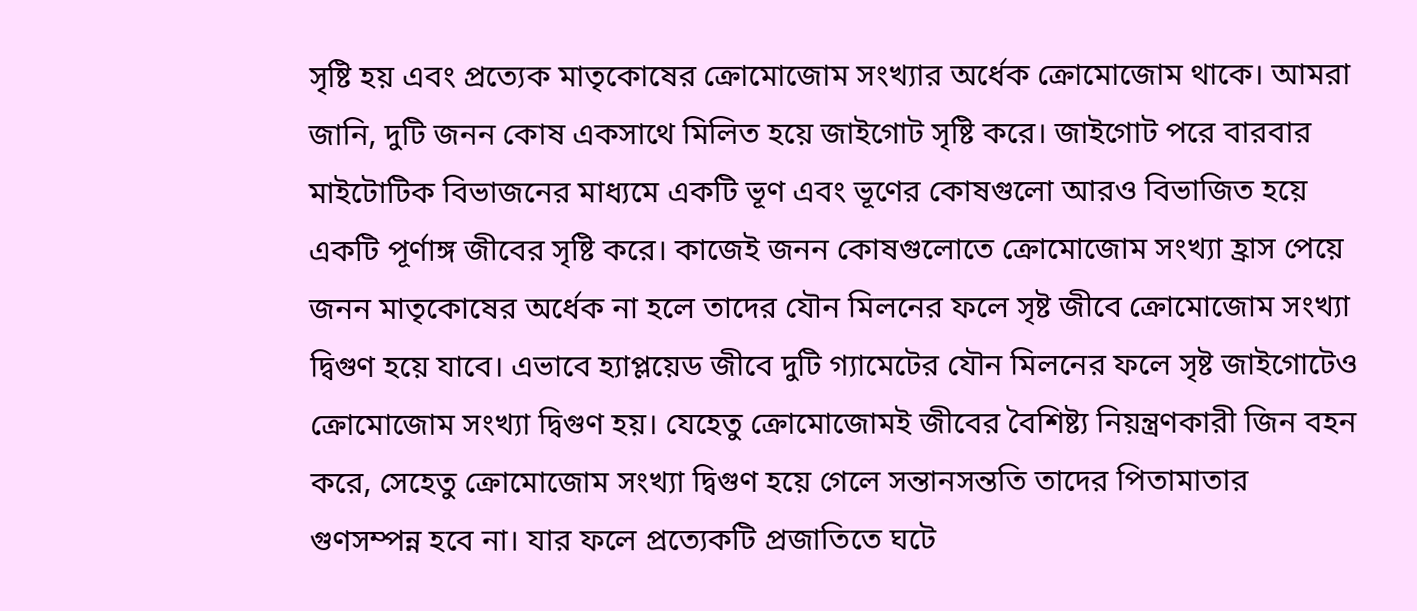সৃষ্টি হয় এবং প্রত্যেক মাতৃকোষের ক্রোমোজোম সংখ্যার অর্ধেক ক্রোমোজোম থাকে। আমরা জানি, দুটি জনন কোষ একসাথে মিলিত হয়ে জাইগোট সৃষ্টি করে। জাইগোট পরে বারবার মাইটোটিক বিভাজনের মাধ্যমে একটি ভূণ এবং ভূণের কোষগুলো আরও বিভাজিত হয়ে একটি পূর্ণাঙ্গ জীবের সৃষ্টি করে। কাজেই জনন কোষগুলোতে ক্রোমোজোম সংখ্যা হ্রাস পেয়ে জনন মাতৃকোষের অর্ধেক না হলে তাদের যৌন মিলনের ফলে সৃষ্ট জীবে ক্রোমোজোম সংখ্যা দ্বিগুণ হয়ে যাবে। এভাবে হ্যাপ্লয়েড জীবে দুটি গ্যামেটের যৌন মিলনের ফলে সৃষ্ট জাইগোটেও ক্রোমোজোম সংখ্যা দ্বিগুণ হয়। যেহেতু ক্রোমোজোমই জীবের বৈশিষ্ট্য নিয়ন্ত্রণকারী জিন বহন করে, সেহেতু ক্রোমোজোম সংখ্যা দ্বিগুণ হয়ে গেলে সন্তানসন্ততি তাদের পিতামাতার গুণসম্পন্ন হবে না। যার ফলে প্রত্যেকটি প্রজাতিতে ঘটে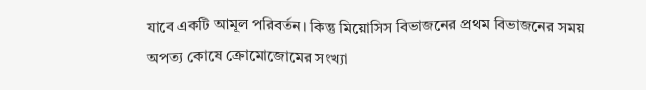যাবে একটি আমূল পরিবর্তন। কিন্তু মিয়োসিস বিভাজনের প্রথম বিভাজনের সময় অপত্য কোষে ক্রোমোজোমের সংখ্যা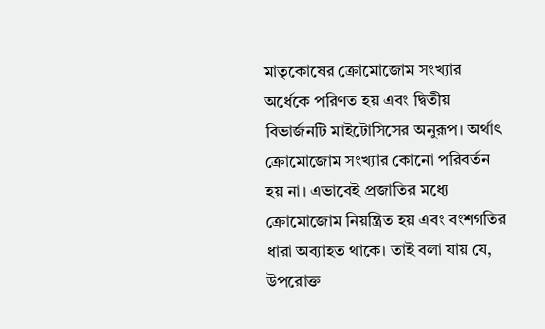মাতৃকোষের ক্রোমোজোম সংখ্যার অর্ধেকে পরিণত হয় এবং দ্বিতীয় বিভার্জনটি মাইটোসিসের অনুরূপ। অর্থাৎ ক্রোমোজোম সংখ্যার কোনো পরিবর্তন হয় না। এভাবেই প্রজাতির মধ্যে ক্রোমোজোম নিয়ন্ত্রিত হয় এবং বংশগতির ধারা অব্যাহত থাকে। তাই বলা যায় যে, উপরোক্ত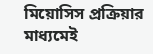মিয়োসিস প্রক্রিয়ার মাধ্যমেই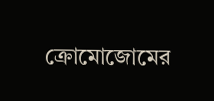ক্রোমোজোমের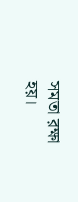সমতা রক্ষা হয়।